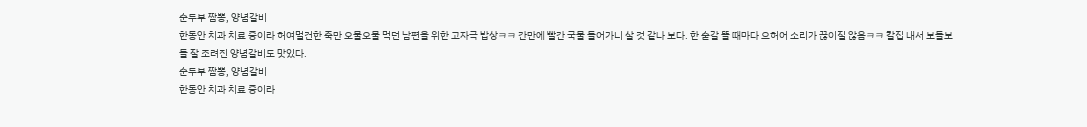순두부 짬뽕, 양념갈비
한동안 치과 치료 중이라 허여멀건한 죽만 오물오물 먹던 남편을 위한 고자극 밥상ㅋㅋ 간만에 빨간 국물 들어가니 살 것 같나 보다. 한 숟갈 뜰 때마다 으허어 소리가 끊이질 않음ㅋㅋ 칼집 내서 보돌보돌 잘 조려진 양념갈비도 맛있다.
순두부 짬뽕, 양념갈비
한동안 치과 치료 중이라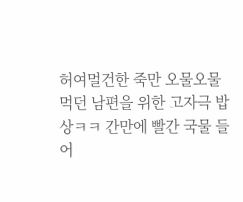허여멀건한 죽만 오물오물 먹던 남편을 위한 고자극 밥상ㅋㅋ 간만에 빨간 국물 들어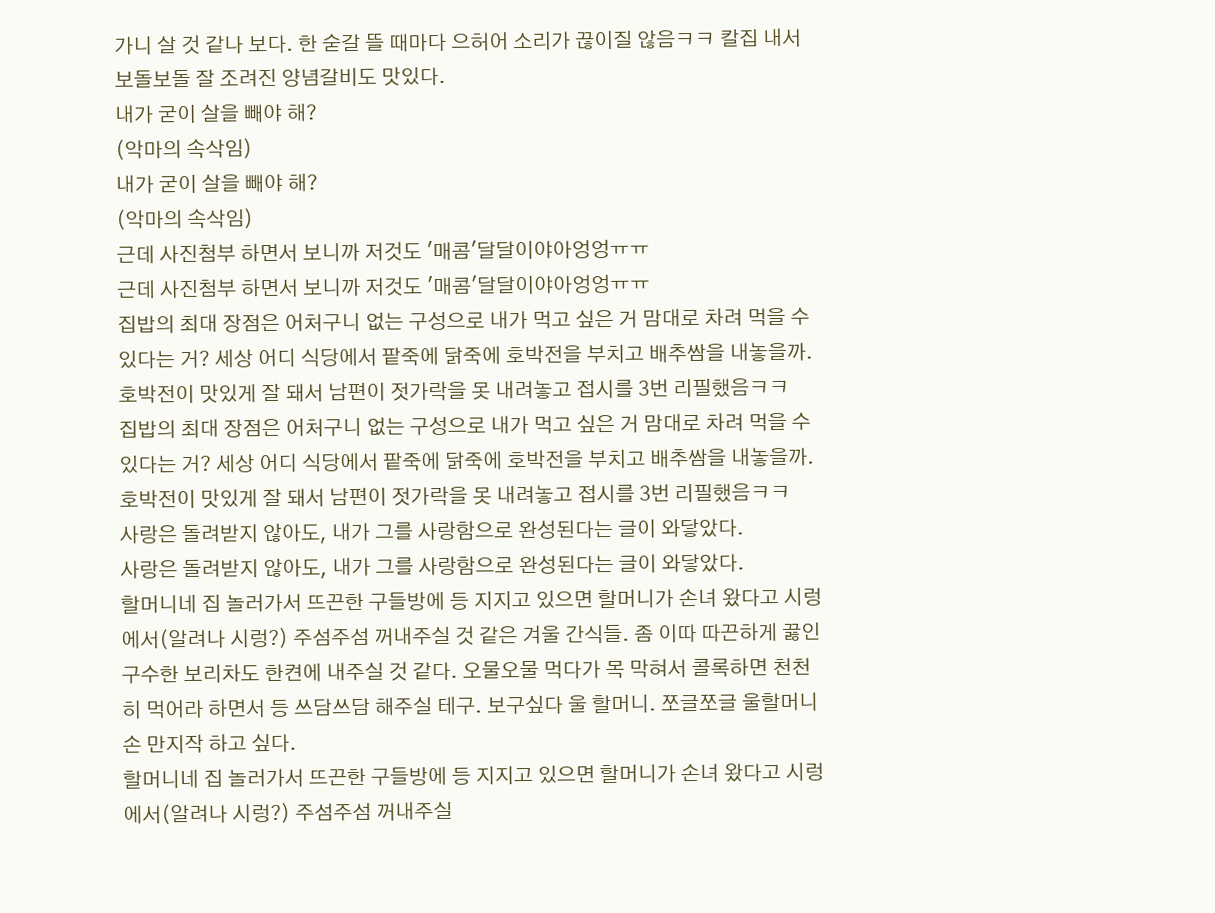가니 살 것 같나 보다. 한 숟갈 뜰 때마다 으허어 소리가 끊이질 않음ㅋㅋ 칼집 내서 보돌보돌 잘 조려진 양념갈비도 맛있다.
내가 굳이 살을 빼야 해?
(악마의 속삭임)
내가 굳이 살을 빼야 해?
(악마의 속삭임)
근데 사진첨부 하면서 보니까 저것도 '매콤'달달이야아엉엉ㅠㅠ
근데 사진첨부 하면서 보니까 저것도 '매콤'달달이야아엉엉ㅠㅠ
집밥의 최대 장점은 어처구니 없는 구성으로 내가 먹고 싶은 거 맘대로 차려 먹을 수 있다는 거? 세상 어디 식당에서 팥죽에 닭죽에 호박전을 부치고 배추쌈을 내놓을까. 호박전이 맛있게 잘 돼서 남편이 젓가락을 못 내려놓고 접시를 3번 리필했음ㅋㅋ
집밥의 최대 장점은 어처구니 없는 구성으로 내가 먹고 싶은 거 맘대로 차려 먹을 수 있다는 거? 세상 어디 식당에서 팥죽에 닭죽에 호박전을 부치고 배추쌈을 내놓을까. 호박전이 맛있게 잘 돼서 남편이 젓가락을 못 내려놓고 접시를 3번 리필했음ㅋㅋ
사랑은 돌려받지 않아도, 내가 그를 사랑함으로 완성된다는 글이 와닿았다.
사랑은 돌려받지 않아도, 내가 그를 사랑함으로 완성된다는 글이 와닿았다.
할머니네 집 놀러가서 뜨끈한 구들방에 등 지지고 있으면 할머니가 손녀 왔다고 시렁에서(알려나 시렁?) 주섬주섬 꺼내주실 것 같은 겨울 간식들. 좀 이따 따끈하게 끓인 구수한 보리차도 한켠에 내주실 것 같다. 오물오물 먹다가 목 막혀서 콜록하면 천천히 먹어라 하면서 등 쓰담쓰담 해주실 테구. 보구싶다 울 할머니. 쪼글쪼글 울할머니 손 만지작 하고 싶다.
할머니네 집 놀러가서 뜨끈한 구들방에 등 지지고 있으면 할머니가 손녀 왔다고 시렁에서(알려나 시렁?) 주섬주섬 꺼내주실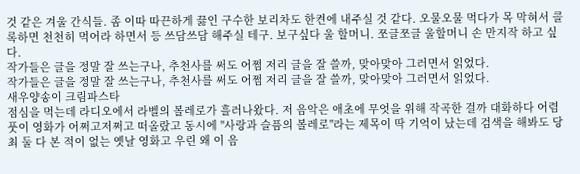것 같은 겨울 간식들. 좀 이따 따끈하게 끓인 구수한 보리차도 한켠에 내주실 것 같다. 오물오물 먹다가 목 막혀서 콜록하면 천천히 먹어라 하면서 등 쓰담쓰담 해주실 테구. 보구싶다 울 할머니. 쪼글쪼글 울할머니 손 만지작 하고 싶다.
작가들은 글을 정말 잘 쓰는구나, 추천사를 써도 어쩜 저리 글을 잘 쓸까, 맞아맞아 그러면서 읽었다.
작가들은 글을 정말 잘 쓰는구나, 추천사를 써도 어쩜 저리 글을 잘 쓸까, 맞아맞아 그러면서 읽었다.
새우양송이 크림파스타
점심을 먹는데 라디오에서 라벨의 볼레로가 흘러나왔다. 저 음악은 애초에 무엇을 위해 작곡한 걸까 대화하다 어렴풋이 영화가 어쩌고저쩌고 떠올랐고 동시에 "사랑과 슬픔의 볼레로"라는 제목이 딱 기억이 났는데 검색을 해봐도 당최 둘 다 본 적이 없는 옛날 영화고 우린 왜 이 음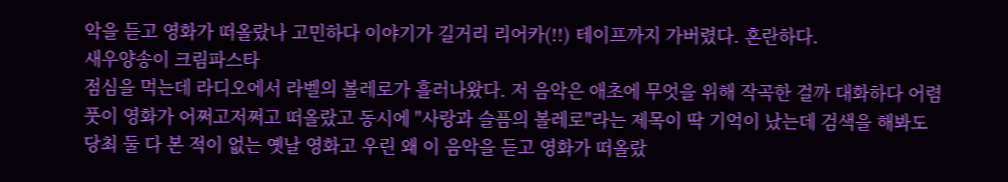악을 듣고 영화가 떠올랐나 고민하다 이야기가 길거리 리어카(!!) 테이프까지 가버렸다. 혼란하다.
새우양송이 크림파스타
점심을 먹는데 라디오에서 라벨의 볼레로가 흘러나왔다. 저 음악은 애초에 무엇을 위해 작곡한 걸까 대화하다 어렴풋이 영화가 어쩌고저쩌고 떠올랐고 동시에 "사랑과 슬픔의 볼레로"라는 제목이 딱 기억이 났는데 검색을 해봐도 당최 둘 다 본 적이 없는 옛날 영화고 우린 왜 이 음악을 듣고 영화가 떠올랐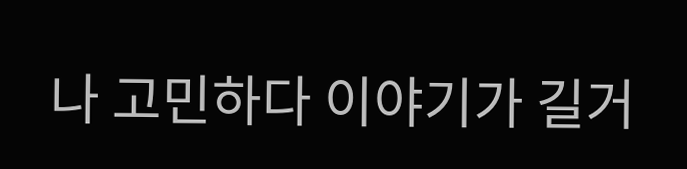나 고민하다 이야기가 길거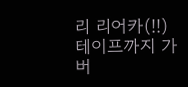리 리어카(!!) 테이프까지 가버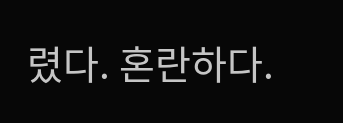렸다. 혼란하다.